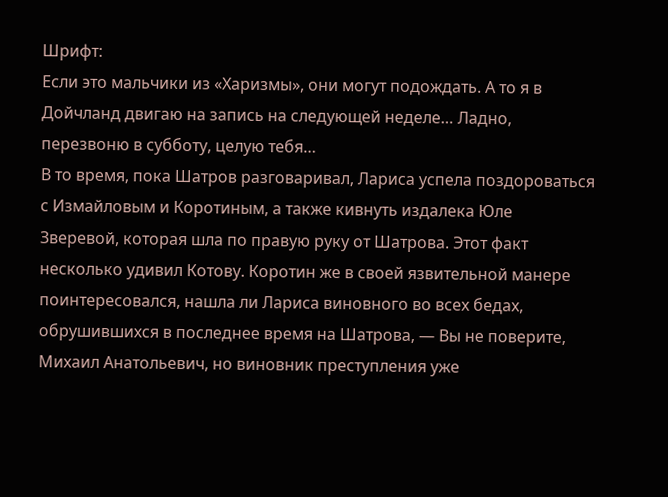Шрифт:
Если это мальчики из «Харизмы», они могут подождать. А то я в Дойчланд двигаю на запись на следующей неделе… Ладно, перезвоню в субботу, целую тебя…
В то время, пока Шатров разговаривал, Лариса успела поздороваться с Измайловым и Коротиным, а также кивнуть издалека Юле Зверевой, которая шла по правую руку от Шатрова. Этот факт несколько удивил Котову. Коротин же в своей язвительной манере поинтересовался, нашла ли Лариса виновного во всех бедах, обрушившихся в последнее время на Шатрова, — Вы не поверите, Михаил Анатольевич, но виновник преступления уже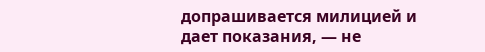допрашивается милицией и дает показания, — не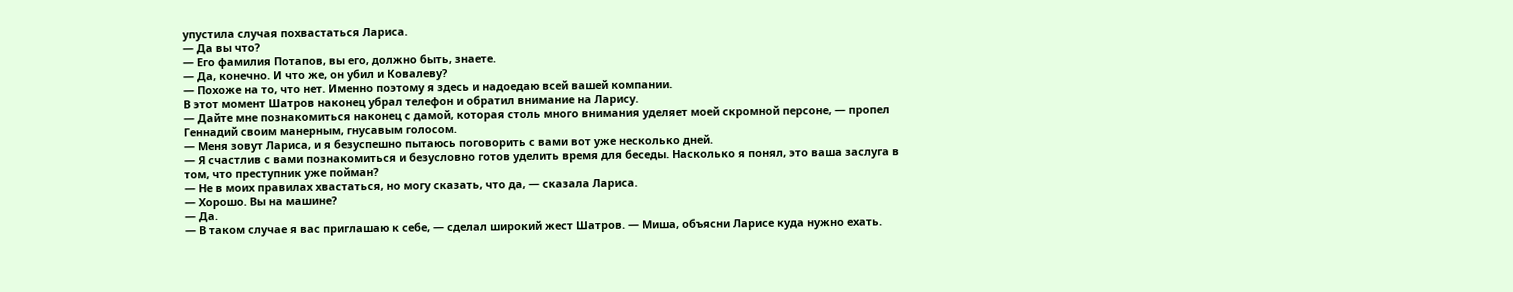упустила случая похвастаться Лариса.
— Да вы что?
— Его фамилия Потапов, вы его, должно быть, знаете.
— Да, конечно. И что же, он убил и Ковалеву?
— Похоже на то, что нет. Именно поэтому я здесь и надоедаю всей вашей компании.
В этот момент Шатров наконец убрал телефон и обратил внимание на Ларису.
— Дайте мне познакомиться наконец с дамой, которая столь много внимания уделяет моей скромной персоне, — пропел Геннадий своим манерным, гнусавым голосом.
— Меня зовут Лариса, и я безуспешно пытаюсь поговорить с вами вот уже несколько дней.
— Я счастлив с вами познакомиться и безусловно готов уделить время для беседы. Насколько я понял, это ваша заслуга в том, что преступник уже пойман?
— Не в моих правилах хвастаться, но могу сказать, что да, — сказала Лариса.
— Хорошо. Вы на машине?
— Да.
— В таком случае я вас приглашаю к себе, — сделал широкий жест Шатров. — Миша, объясни Ларисе куда нужно ехать.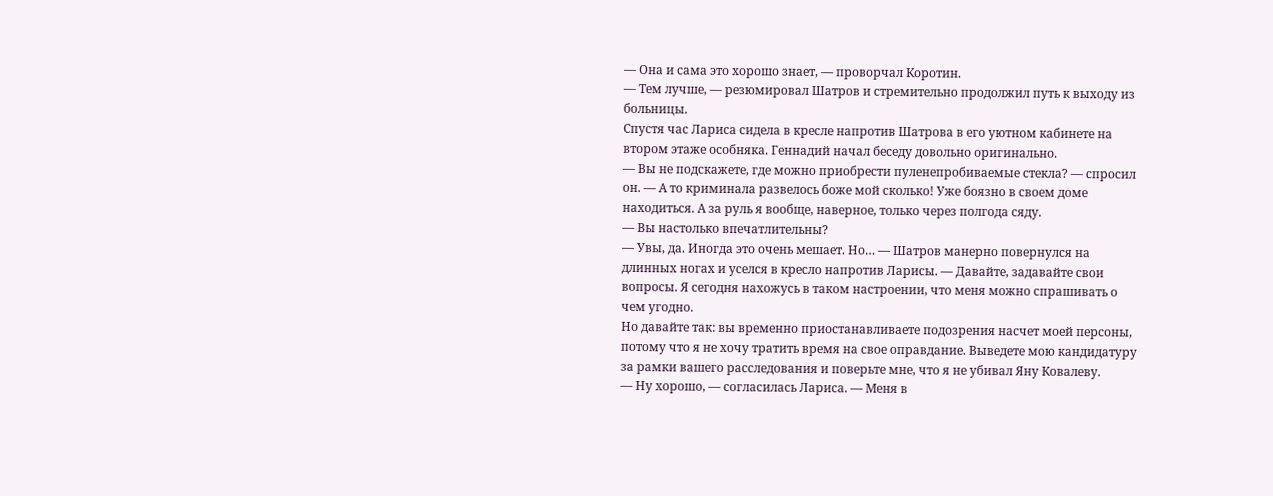— Она и сама это хорошо знает, — проворчал Коротин.
— Тем лучше, — резюмировал Шатров и стремительно продолжил путь к выходу из больницы.
Спустя час Лариса сидела в кресле напротив Шатрова в его уютном кабинете на втором этаже особняка. Геннадий начал беседу довольно оригинально.
— Вы не подскажете, где можно приобрести пуленепробиваемые стекла? — спросил он. — А то криминала развелось боже мой сколько! Уже боязно в своем доме находиться. А за руль я вообще, наверное, только через полгода сяду.
— Вы настолько впечатлительны?
— Увы, да. Иногда это очень мешает. Но… — Шатров манерно повернулся на длинных ногах и уселся в кресло напротив Ларисы. — Давайте, задавайте свои вопросы. Я сегодня нахожусь в таком настроении, что меня можно спрашивать о чем угодно.
Но давайте так: вы временно приостанавливаете подозрения насчет моей персоны, потому что я не хочу тратить время на свое оправдание. Выведете мою кандидатуру за рамки вашего расследования и поверьте мне, что я не убивал Яну Ковалеву.
— Ну хорошо, — согласилась Лариса. — Меня в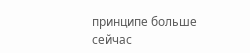принципе больше сейчас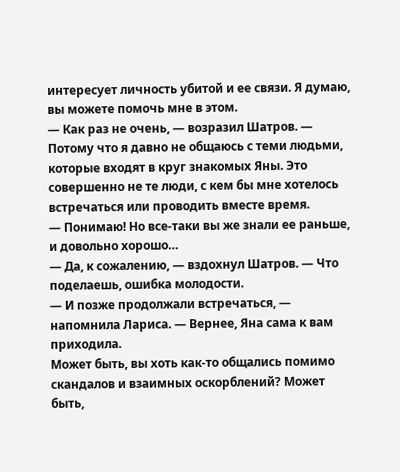интересует личность убитой и ее связи. Я думаю, вы можете помочь мне в этом.
— Как раз не очень, — возразил Шатров. — Потому что я давно не общаюсь с теми людьми, которые входят в круг знакомых Яны. Это совершенно не те люди, с кем бы мне хотелось встречаться или проводить вместе время.
— Понимаю! Но все-таки вы же знали ее раньше, и довольно хорошо…
— Да, к сожалению, — вздохнул Шатров. — Что поделаешь, ошибка молодости.
— И позже продолжали встречаться, — напомнила Лариса. — Вернее, Яна сама к вам приходила.
Может быть, вы хоть как-то общались помимо скандалов и взаимных оскорблений? Может быть,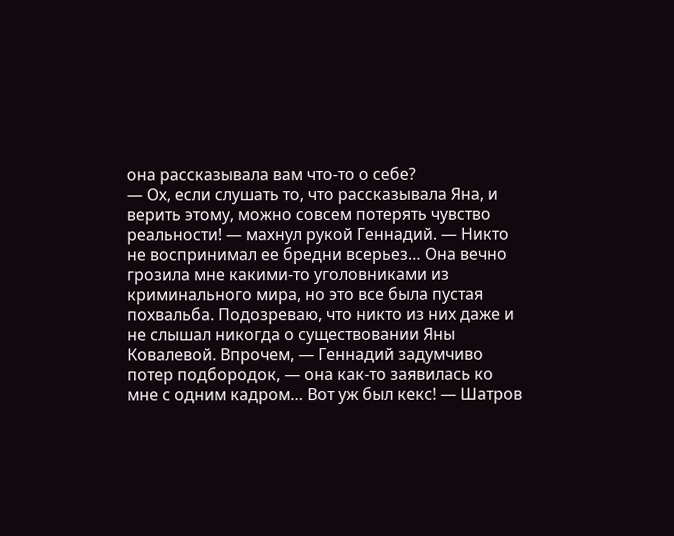она рассказывала вам что-то о себе?
— Ох, если слушать то, что рассказывала Яна, и верить этому, можно совсем потерять чувство реальности! — махнул рукой Геннадий. — Никто не воспринимал ее бредни всерьез… Она вечно грозила мне какими-то уголовниками из криминального мира, но это все была пустая похвальба. Подозреваю, что никто из них даже и не слышал никогда о существовании Яны Ковалевой. Впрочем, — Геннадий задумчиво потер подбородок, — она как-то заявилась ко мне с одним кадром… Вот уж был кекс! — Шатров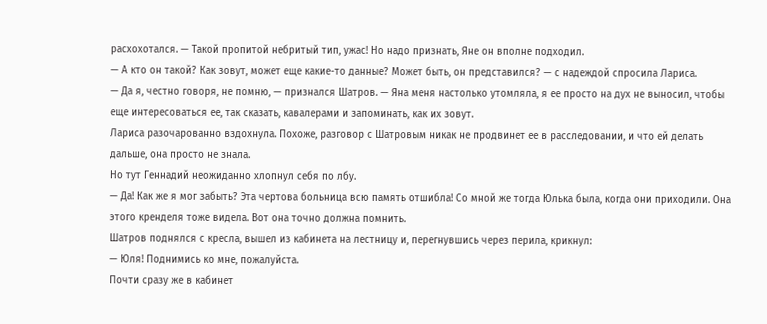расхохотался. — Такой пропитой небритый тип, ужас! Но надо признать, Яне он вполне подходил.
— А кто он такой? Как зовут, может еще какие-то данные? Может быть, он представился? — с надеждой спросила Лариса.
— Да я, честно говоря, не помню, — признался Шатров. — Яна меня настолько утомляла, я ее просто на дух не выносил, чтобы еще интересоваться ее, так сказать, кавалерами и запоминать, как их зовут.
Лариса разочарованно вздохнула. Похоже, разговор с Шатровым никак не продвинет ее в расследовании, и что ей делать дальше, она просто не знала.
Но тут Геннадий неожиданно хлопнул себя по лбу.
— Да! Как же я мог забыть? Эта чертова больница всю память отшибла! Со мной же тогда Юлька была, когда они приходили. Она этого кренделя тоже видела. Вот она точно должна помнить.
Шатров поднялся с кресла, вышел из кабинета на лестницу и, перегнувшись через перила, крикнул:
— Юля! Поднимись ко мне, пожалуйста.
Почти сразу же в кабинет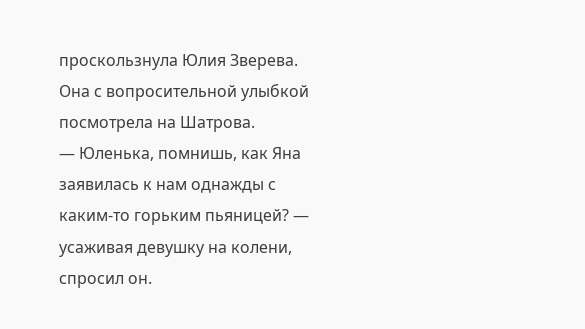проскользнула Юлия Зверева. Она с вопросительной улыбкой посмотрела на Шатрова.
— Юленька, помнишь, как Яна заявилась к нам однажды с каким-то горьким пьяницей? — усаживая девушку на колени, спросил он.